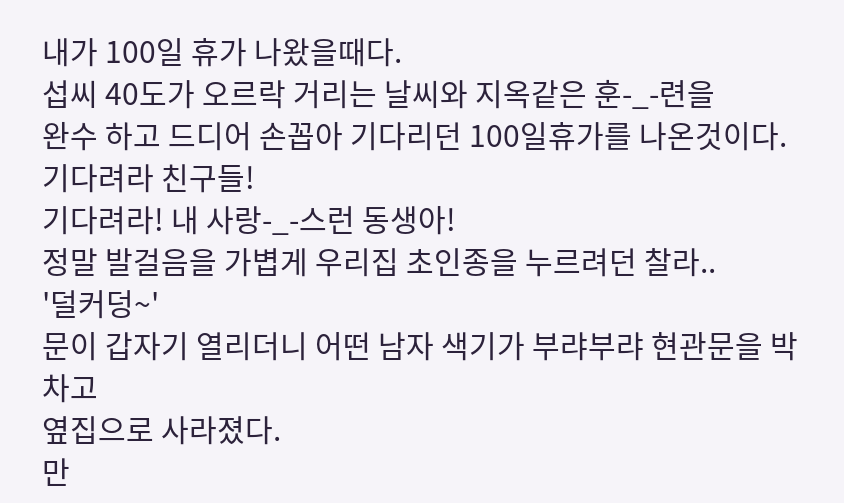내가 100일 휴가 나왔을때다.
섭씨 40도가 오르락 거리는 날씨와 지옥같은 훈-_-련을
완수 하고 드디어 손꼽아 기다리던 100일휴가를 나온것이다.
기다려라 친구들!
기다려라! 내 사랑-_-스런 동생아!
정말 발걸음을 가볍게 우리집 초인종을 누르려던 찰라..
'덜커덩~'
문이 갑자기 열리더니 어떤 남자 색기가 부랴부랴 현관문을 박차고
옆집으로 사라졌다.
만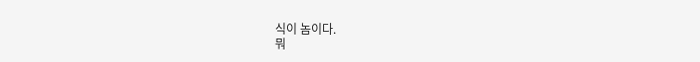식이 놈이다.
뭐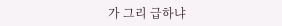가 그리 급하냐